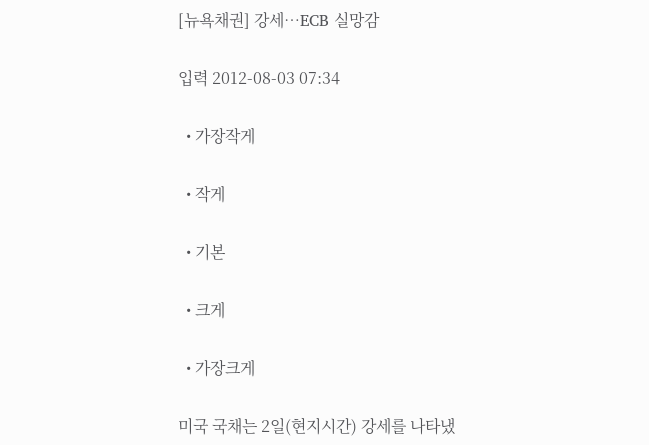[뉴욕채권] 강세…ECB 실망감

입력 2012-08-03 07:34

  • 가장작게

  • 작게

  • 기본

  • 크게

  • 가장크게

미국 국채는 2일(현지시간) 강세를 나타냈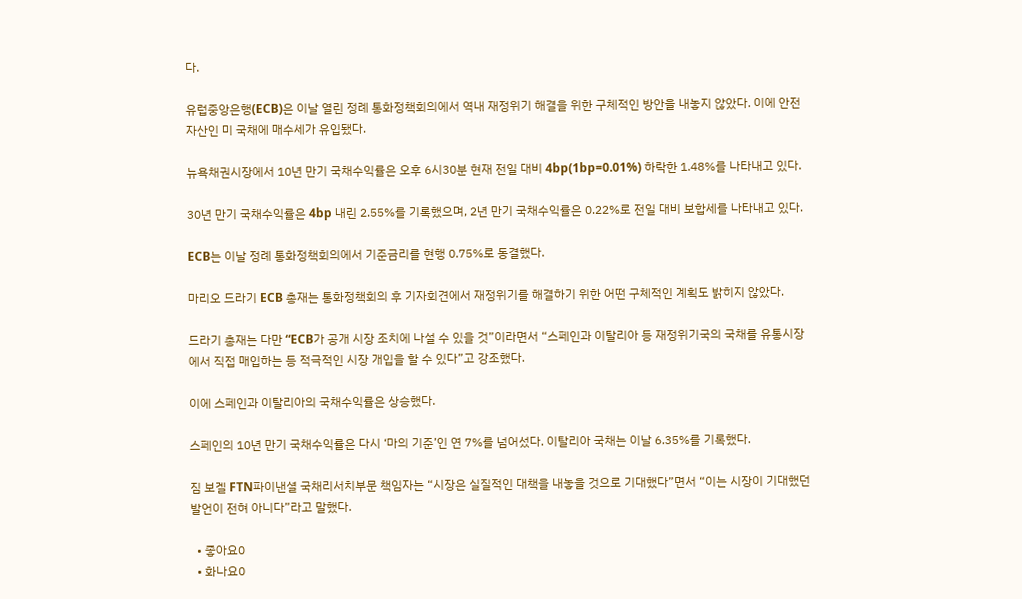다.

유럽중앙은행(ECB)은 이날 열린 정례 통화정책회의에서 역내 재정위기 해결을 위한 구체적인 방안을 내놓지 않았다. 이에 안전자산인 미 국채에 매수세가 유입됐다.

뉴욕채권시장에서 10년 만기 국채수익률은 오후 6시30분 현재 전일 대비 4bp(1bp=0.01%) 하락한 1.48%를 나타내고 있다.

30년 만기 국채수익률은 4bp 내린 2.55%를 기록했으며, 2년 만기 국채수익률은 0.22%로 전일 대비 보합세를 나타내고 있다.

ECB는 이날 정례 통화정책회의에서 기준금리를 현행 0.75%로 동결했다.

마리오 드라기 ECB 총재는 통화정책회의 후 기자회견에서 재정위기를 해결하기 위한 어떤 구체적인 계획도 밝히지 않았다.

드라기 총재는 다만 “ECB가 공개 시장 조치에 나설 수 있을 것”이라면서 “스페인과 이탈리아 등 재정위기국의 국채를 유통시장에서 직접 매입하는 등 적극적인 시장 개입을 할 수 있다”고 강조했다.

이에 스페인과 이탈리아의 국채수익률은 상승했다.

스페인의 10년 만기 국채수익률은 다시 ‘마의 기준’인 연 7%를 넘어섰다. 이탈리아 국채는 이날 6.35%를 기록했다.

짐 보겔 FTN파이낸셜 국채리서치부문 책임자는 “시장은 실질적인 대책을 내놓을 것으로 기대했다”면서 “이는 시장이 기대했던 발언이 전혀 아니다”라고 말했다.

  • 좋아요0
  • 화나요0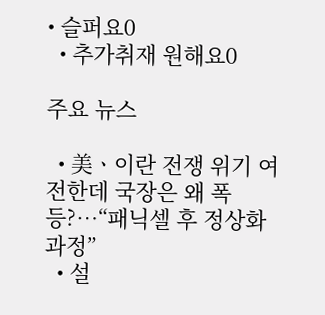• 슬퍼요0
  • 추가취재 원해요0

주요 뉴스

  • 美ㆍ이란 전쟁 위기 여전한데 국장은 왜 폭등?⋯“패닉셀 후 정상화 과정”
  • 설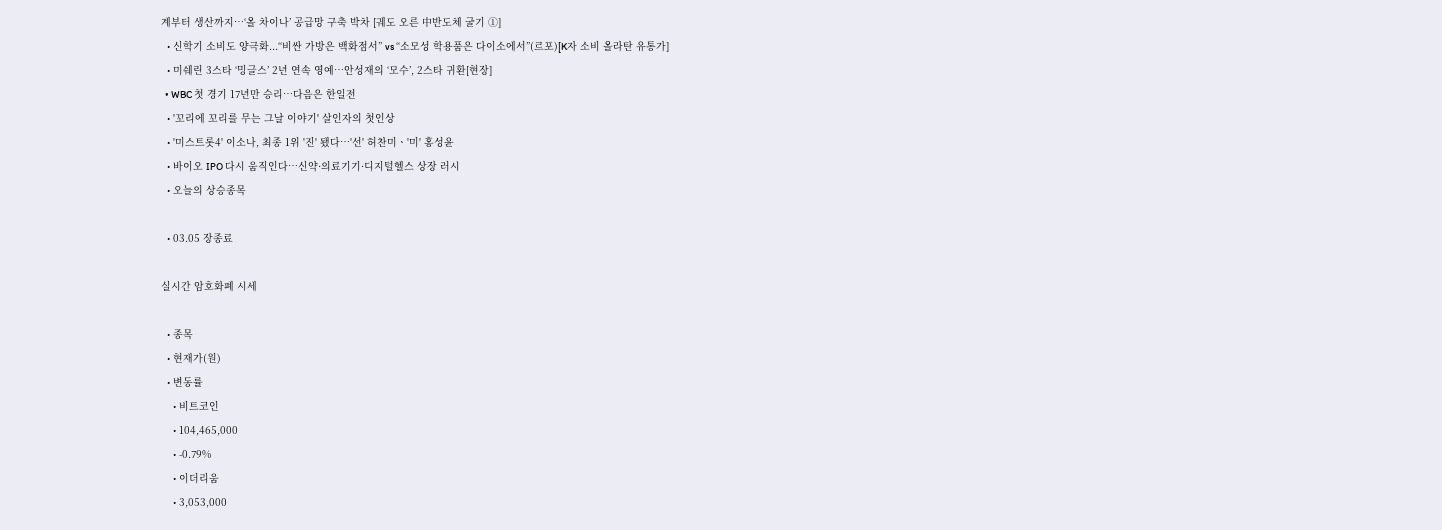계부터 생산까지…‘올 차이나’ 공급망 구축 박차 [궤도 오른 中반도체 굴기 ①]
  • 신학기 소비도 양극화...“비싼 가방은 백화점서” vs “소모성 학용품은 다이소에서”(르포)[K자 소비 올라탄 유통가]
  • 미쉐린 3스타 ‘밍글스’ 2년 연속 영예…안성재의 ‘모수’, 2스타 귀환[현장]
  • WBC 첫 경기 17년만 승리…다음은 한일전
  • '꼬리에 꼬리를 무는 그날 이야기' 살인자의 첫인상
  • '미스트롯4' 이소나, 최종 1위 '진' 됐다⋯'선' 허찬미ㆍ'미' 홍성윤
  • 바이오 IPO 다시 움직인다…신약·의료기기·디지털헬스 상장 러시
  • 오늘의 상승종목

  • 03.05 장종료

실시간 암호화폐 시세

  • 종목
  • 현재가(원)
  • 변동률
    • 비트코인
    • 104,465,000
    • -0.79%
    • 이더리움
    • 3,053,000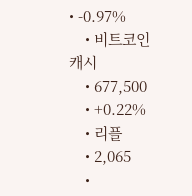• -0.97%
    • 비트코인 캐시
    • 677,500
    • +0.22%
    • 리플
    • 2,065
    •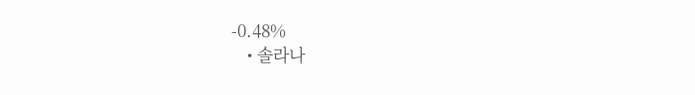-0.48%
    • 솔라나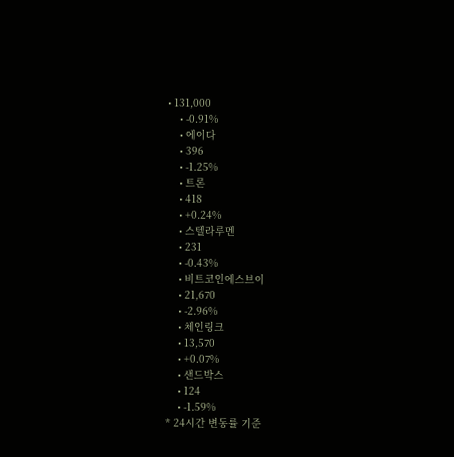• 131,000
    • -0.91%
    • 에이다
    • 396
    • -1.25%
    • 트론
    • 418
    • +0.24%
    • 스텔라루멘
    • 231
    • -0.43%
    • 비트코인에스브이
    • 21,670
    • -2.96%
    • 체인링크
    • 13,570
    • +0.07%
    • 샌드박스
    • 124
    • -1.59%
* 24시간 변동률 기준